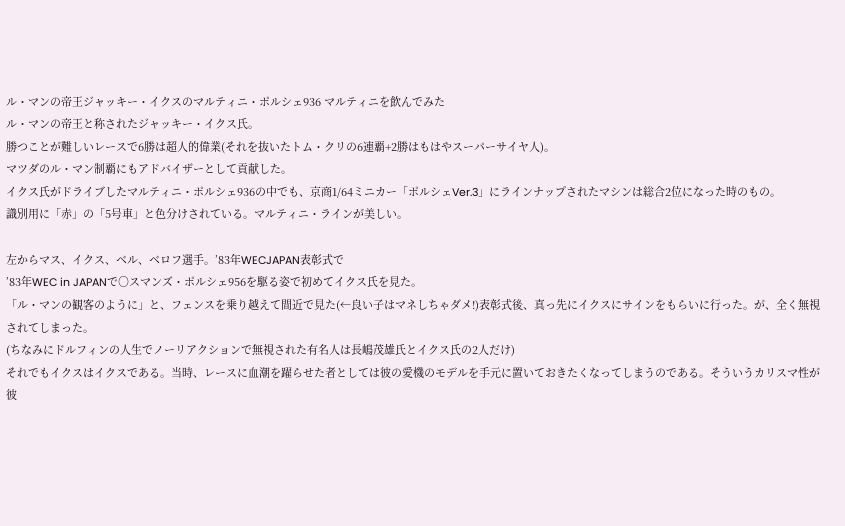ル・マンの帝王ジャッキー・イクスのマルティニ・ポルシェ936 マルティニを飲んでみた
ル・マンの帝王と称されたジャッキー・イクス氏。
勝つことが難しいレースで6勝は超人的偉業(それを抜いたトム・クリの6連覇+2勝はもはやスーパーサイヤ人)。
マツダのル・マン制覇にもアドバイザーとして貢献した。
イクス氏がドライブしたマルティニ・ポルシェ936の中でも、京商1/64ミニカー「ポルシェVer.3」にラインナップされたマシンは総合2位になった時のもの。
識別用に「赤」の「5号車」と色分けされている。マルティニ・ラインが美しい。

左からマス、イクス、ベル、ベロフ選手。’83年WECJAPAN表彰式で
’83年WEC in JAPANで○スマンズ・ポルシェ956を駆る姿で初めてイクス氏を見た。
「ル・マンの観客のように」と、フェンスを乗り越えて間近で見た(←良い子はマネしちゃダメ!)表彰式後、真っ先にイクスにサインをもらいに行った。が、全く無視されてしまった。
(ちなみにドルフィンの人生でノーリアクションで無視された有名人は長嶋茂雄氏とイクス氏の2人だけ)
それでもイクスはイクスである。当時、レースに血潮を躍らせた者としては彼の愛機のモデルを手元に置いておきたくなってしまうのである。そういうカリスマ性が彼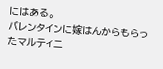にはある。
バレンタインに嫁はんからもらったマルティニ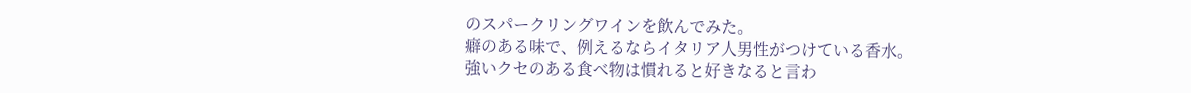のスパークリングワインを飲んでみた。
癖のある味で、例えるならイタリア人男性がつけている香水。
強いクセのある食べ物は慣れると好きなると言わ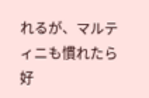れるが、マルティニも慣れたら好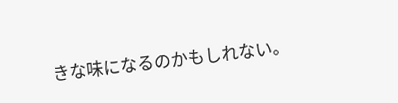きな味になるのかもしれない。